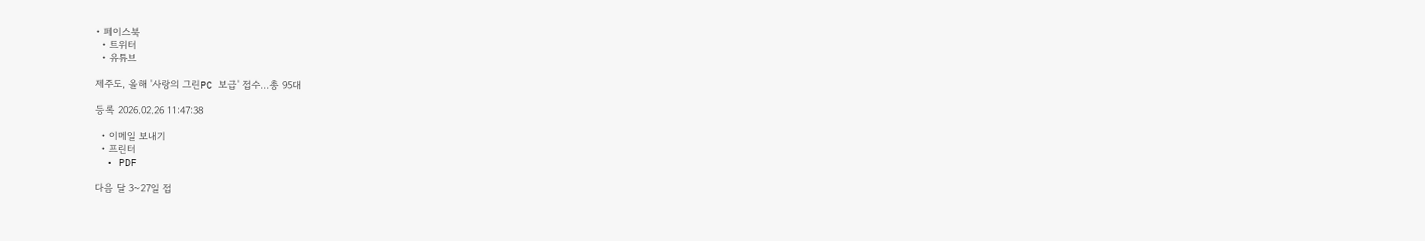• 페이스북
  • 트위터
  • 유튜브

제주도, 올해 '사랑의 그린PC 보급' 접수…총 95대

등록 2026.02.26 11:47:38

  • 이메일 보내기
  • 프린터
  • PDF

다음 달 3~27일 접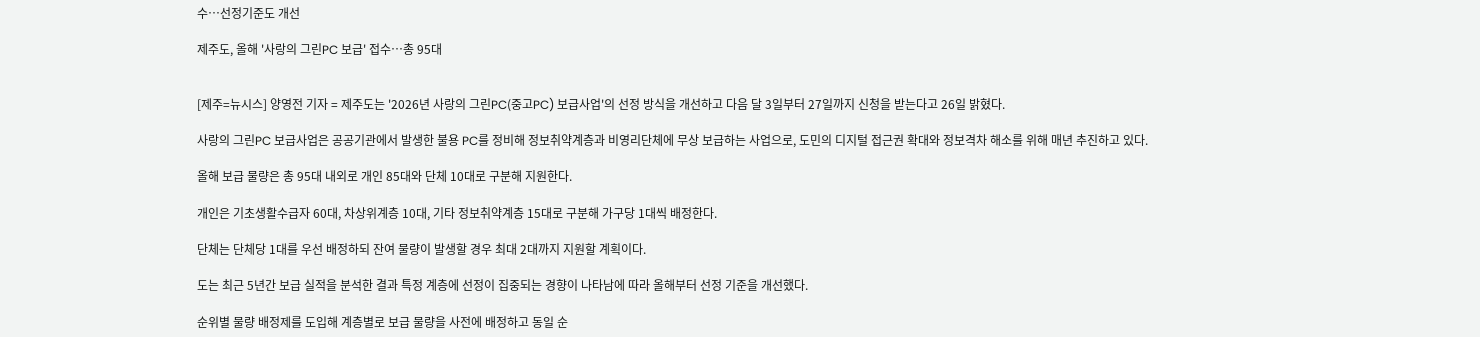수…선정기준도 개선

제주도, 올해 '사랑의 그린PC 보급' 접수…총 95대


[제주=뉴시스] 양영전 기자 = 제주도는 '2026년 사랑의 그린PC(중고PC) 보급사업'의 선정 방식을 개선하고 다음 달 3일부터 27일까지 신청을 받는다고 26일 밝혔다.

사랑의 그린PC 보급사업은 공공기관에서 발생한 불용 PC를 정비해 정보취약계층과 비영리단체에 무상 보급하는 사업으로, 도민의 디지털 접근권 확대와 정보격차 해소를 위해 매년 추진하고 있다.

올해 보급 물량은 총 95대 내외로 개인 85대와 단체 10대로 구분해 지원한다.

개인은 기초생활수급자 60대, 차상위계층 10대, 기타 정보취약계층 15대로 구분해 가구당 1대씩 배정한다.

단체는 단체당 1대를 우선 배정하되 잔여 물량이 발생할 경우 최대 2대까지 지원할 계획이다.

도는 최근 5년간 보급 실적을 분석한 결과 특정 계층에 선정이 집중되는 경향이 나타남에 따라 올해부터 선정 기준을 개선했다.

순위별 물량 배정제를 도입해 계층별로 보급 물량을 사전에 배정하고 동일 순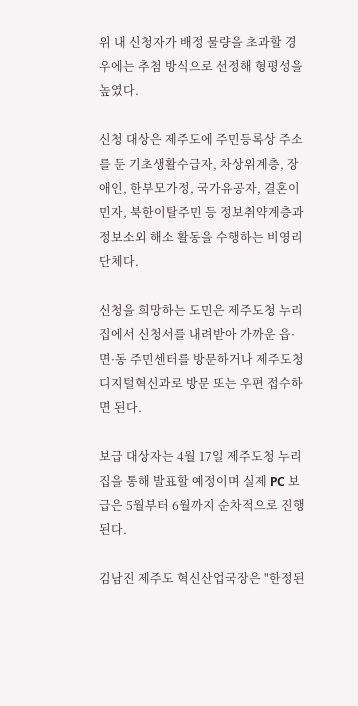위 내 신청자가 배정 물량을 초과할 경우에는 추첨 방식으로 선정해 형평성을 높였다.

신청 대상은 제주도에 주민등록상 주소를 둔 기초생활수급자, 차상위계층, 장애인, 한부모가정, 국가유공자, 결혼이민자, 북한이탈주민 등 정보취약계층과 정보소외 해소 활동을 수행하는 비영리단체다.

신청을 희망하는 도민은 제주도청 누리집에서 신청서를 내려받아 가까운 읍·면·동 주민센터를 방문하거나 제주도청 디지털혁신과로 방문 또는 우편 접수하면 된다.

보급 대상자는 4월 17일 제주도청 누리집을 통해 발표할 예정이며 실제 PC 보급은 5월부터 6월까지 순차적으로 진행된다.

김남진 제주도 혁신산업국장은 "한정된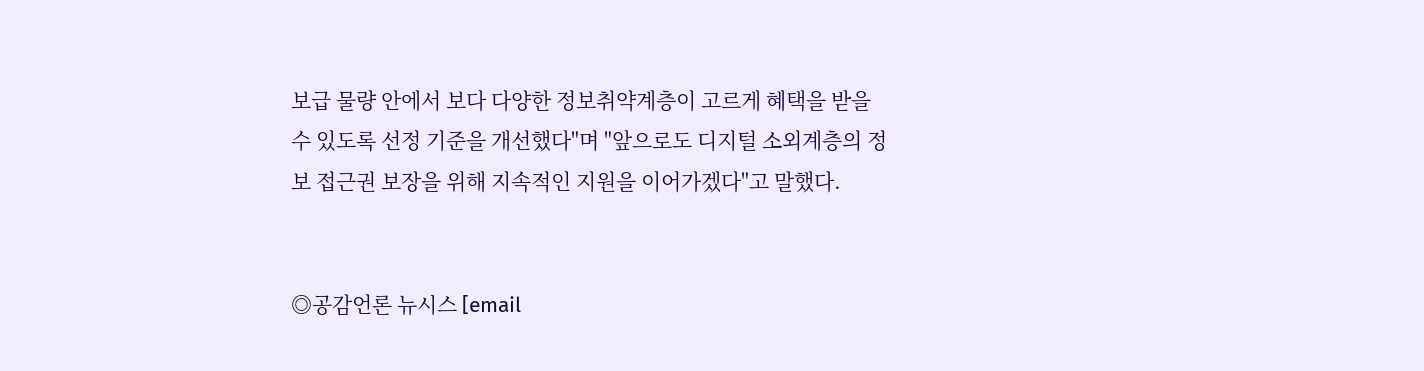보급 물량 안에서 보다 다양한 정보취약계층이 고르게 혜택을 받을 수 있도록 선정 기준을 개선했다"며 "앞으로도 디지털 소외계층의 정보 접근권 보장을 위해 지속적인 지원을 이어가겠다"고 말했다.


◎공감언론 뉴시스 [email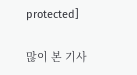protected]

많이 본 기사